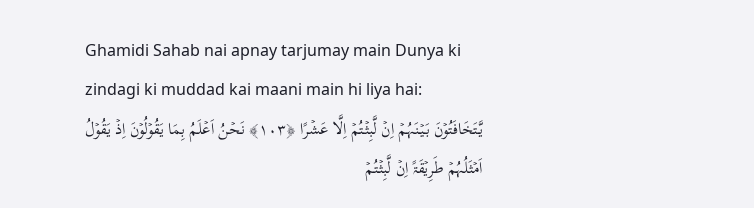Ghamidi Sahab nai apnay tarjumay main Dunya ki zindagi ki muddad kai maani main hi liya hai:
یَّتَخَافَتُوۡنَ بَیۡنَہُمۡ اِنۡ لَّبِثۡتُمۡ اِلَّا عَشۡرًا ﴿۱۰۳﴾ نَحۡنُ اَعۡلَمُ بِمَا یَقُوۡلُوۡنَ اِذۡ یَقُوۡلُ اَمۡثَلُہُمۡ طَرِیۡقَۃً اِنۡ لَّبِثۡتُمۡ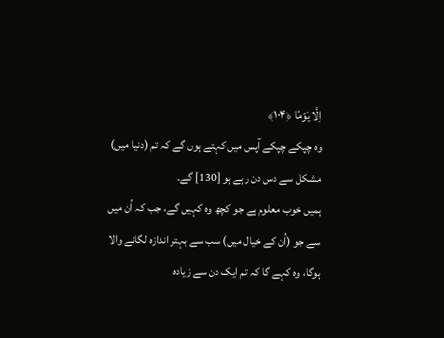اِلَّا یَوۡمًا ﴿۱۰۴﴾
وہ چپکے چپکے آپس میں کہتے ہوں گے کہ تم (دنیا میں) مشکل سے دس دن رہے ہو [130] گے۔
ہمیں خوب معلوم ہے جو کچھ وہ کہیں گے، جب کہ اُن میں سے جو (اُن کے خیال میں) سب سے بہتر اندازہ لگانے والا ہوگا، وہ کہے گا کہ تم ایک دن سے زیادہ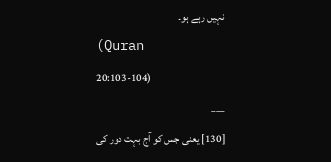نہیں رہے ہو۔
(Quran 20:103-104)
___
[130] یعنی جس کو آج بہت دور کی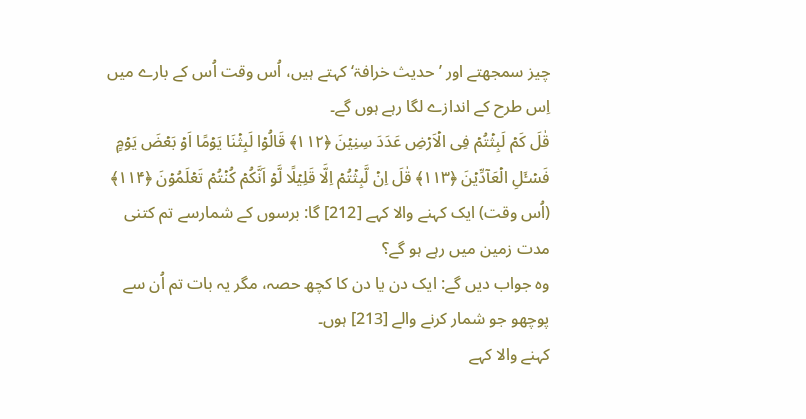چیز سمجھتے اور ’حدیث خرافۃ‘ کہتے ہیں، اُس وقت اُس کے بارے میں اِس طرح کے اندازے لگا رہے ہوں گے۔
قٰلَ کَمۡ لَبِثۡتُمۡ فِی الۡاَرۡضِ عَدَدَ سِنِیۡنَ ﴿۱۱۲﴾ قَالُوۡا لَبِثۡنَا یَوۡمًا اَوۡ بَعۡضَ یَوۡمٍ فَسۡـَٔلِ الۡعَآدِّیۡنَ ﴿۱۱۳﴾ قٰلَ اِنۡ لَّبِثۡتُمۡ اِلَّا قَلِیۡلًا لَّوۡ اَنَّکُمۡ کُنۡتُمۡ تَعۡلَمُوۡنَ ﴿۱۱۴﴾
(اُس وقت) ایک کہنے والا کہے [212] گا: برسوں کے شمارسے تم کتنی مدت زمین میں رہے ہو گے؟
وہ جواب دیں گے: ایک دن یا دن کا کچھ حصہ، مگر یہ بات تم اُن سے پوچھو جو شمار کرنے والے [213] ہوں۔
کہنے والا کہے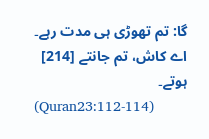گا: تم تھوڑی ہی مدت رہے۔ اے کاش، تم جانتے [214] ہوتے۔
(Quran23:112-114)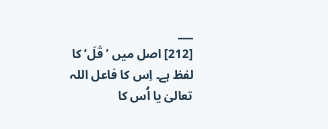___
[212] اصل میں ’قٰلَ‘ کا لفظ ہے۔ اِس کا فاعل اللہ تعالیٰ یا اُس کا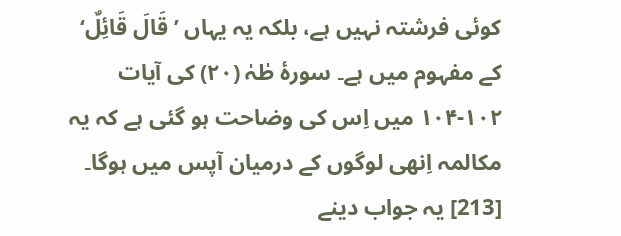کوئی فرشتہ نہیں ہے، بلکہ یہ یہاں ’قَالَ قَائِلٌ‘ کے مفہوم میں ہے۔ سورۂ طٰہٰ (۲۰) کی آیات ۱۰۲-۱۰۴ میں اِس کی وضاحت ہو گئی ہے کہ یہ مکالمہ اِنھی لوگوں کے درمیان آپس میں ہوگا۔
[213] یہ جواب دینے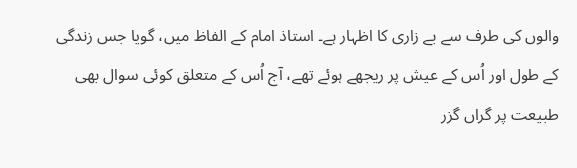والوں کی طرف سے بے زاری کا اظہار ہے۔ استاذ امام کے الفاظ میں، گویا جس زندگی کے طول اور اُس کے عیش پر ریجھے ہوئے تھے، آج اُس کے متعلق کوئی سوال بھی طبیعت پر گراں گزر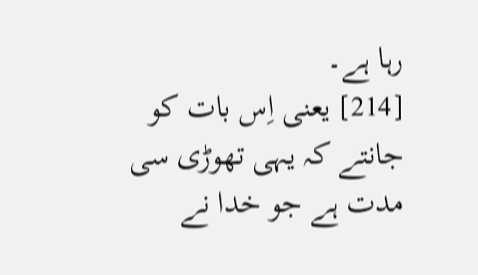رہا ہے۔
[214] یعنی اِس بات کو جانتے کہ یہی تھوڑی سی مدت ہے جو خدا نے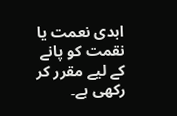ابدی نعمت یا نقمت کو پانے کے لیے مقرر کر رکھی ہے۔